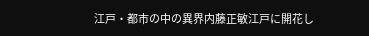江戸・都市の中の異界内藤正敏江戸に開花し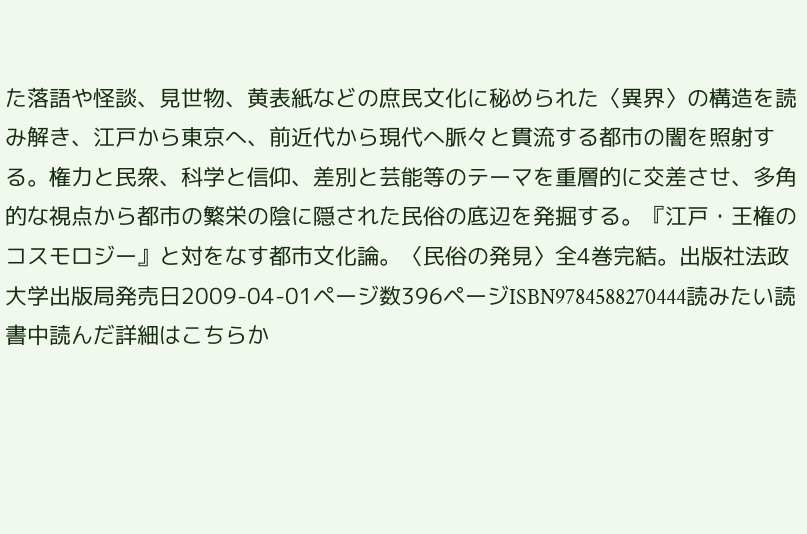た落語や怪談、見世物、黄表紙などの庶民文化に秘められた〈異界〉の構造を読み解き、江戸から東京へ、前近代から現代へ脈々と貫流する都市の闇を照射する。権力と民衆、科学と信仰、差別と芸能等のテーマを重層的に交差させ、多角的な視点から都市の繁栄の陰に隠された民俗の底辺を発掘する。『江戸・王権のコスモロジー』と対をなす都市文化論。〈民俗の発見〉全4巻完結。出版社法政大学出版局発売日2009-04-01ページ数396ページISBN9784588270444読みたい読書中読んだ詳細はこちらか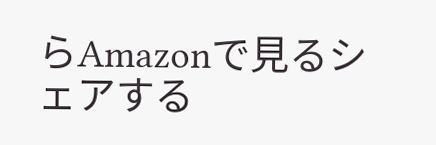らAmazonで見るシェアする